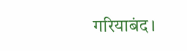गरियाबंद।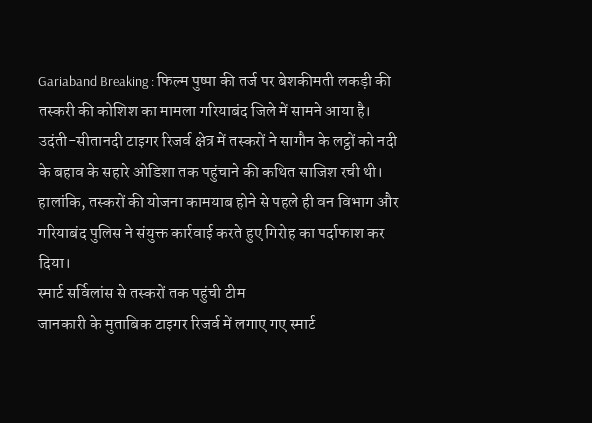Gariaband Breaking : फिल्म पुष्पा की तर्ज पर बेशकीमती लकड़ी की तस्करी की कोशिश का मामला गरियाबंद जिले में सामने आया है। उदंती-सीतानदी टाइगर रिजर्व क्षेत्र में तस्करों ने सागौन के लट्ठों को नदी के बहाव के सहारे ओडिशा तक पहुंचाने की कथित साजिश रची थी। हालांकि, तस्करों की योजना कामयाब होने से पहले ही वन विभाग और गरियाबंद पुलिस ने संयुक्त कार्रवाई करते हुए गिरोह का पर्दाफाश कर दिया।
स्मार्ट सर्विलांस से तस्करों तक पहुंची टीम
जानकारी के मुताबिक टाइगर रिजर्व में लगाए गए स्मार्ट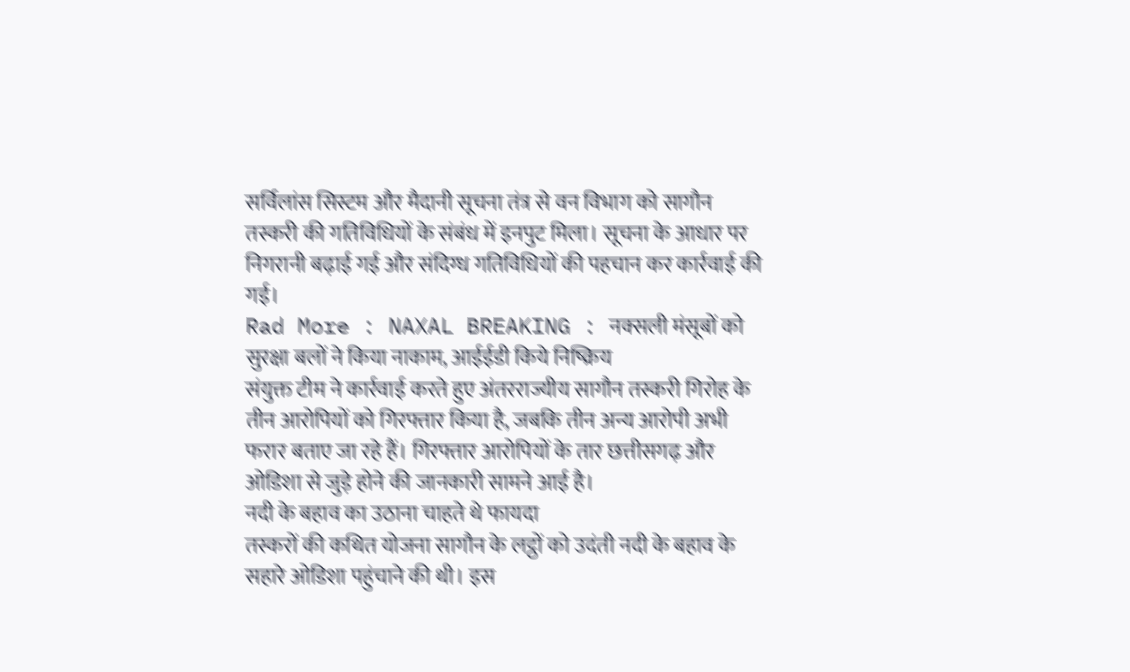सर्विलांस सिस्टम और मैदानी सूचना तंत्र से वन विभाग को सागौन तस्करी की गतिविधियों के संबंध में इनपुट मिला। सूचना के आधार पर निगरानी बढ़ाई गई और संदिग्ध गतिविधियों की पहचान कर कार्रवाई की गई।
Rad More : NAXAL BREAKING : नक्सली मंसूबों को सुरक्षा बलों ने किया नाकाम, आईईडी किये निष्क्रिय
संयुक्त टीम ने कार्रवाई करते हुए अंतरराज्यीय सागौन तस्करी गिरोह के तीन आरोपियों को गिरफ्तार किया है, जबकि तीन अन्य आरोपी अभी फरार बताए जा रहे हैं। गिरफ्तार आरोपियों के तार छत्तीसगढ़ और ओडिशा से जुड़े होने की जानकारी सामने आई है।
नदी के बहाव का उठाना चाहते थे फायदा
तस्करों की कथित योजना सागौन के लट्ठों को उदंती नदी के बहाव के सहारे ओडिशा पहुंचाने की थी। इस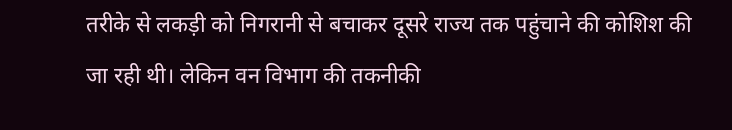तरीके से लकड़ी को निगरानी से बचाकर दूसरे राज्य तक पहुंचाने की कोशिश की जा रही थी। लेकिन वन विभाग की तकनीकी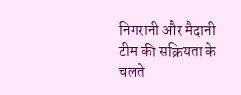निगरानी और मैदानी टीम की सक्रियता के चलते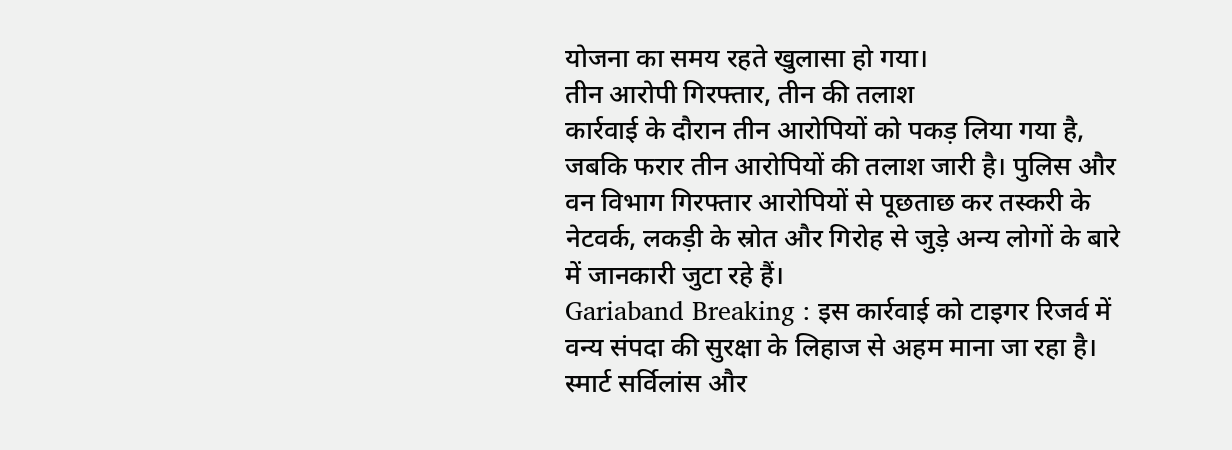योजना का समय रहते खुलासा हो गया।
तीन आरोपी गिरफ्तार, तीन की तलाश
कार्रवाई के दौरान तीन आरोपियों को पकड़ लिया गया है, जबकि फरार तीन आरोपियों की तलाश जारी है। पुलिस और वन विभाग गिरफ्तार आरोपियों से पूछताछ कर तस्करी के नेटवर्क, लकड़ी के स्रोत और गिरोह से जुड़े अन्य लोगों के बारे में जानकारी जुटा रहे हैं।
Gariaband Breaking : इस कार्रवाई को टाइगर रिजर्व में वन्य संपदा की सुरक्षा के लिहाज से अहम माना जा रहा है। स्मार्ट सर्विलांस और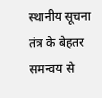स्थानीय सूचना तंत्र के बेहतर समन्वय से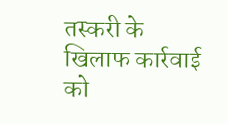तस्करी के खिलाफ कार्रवाई को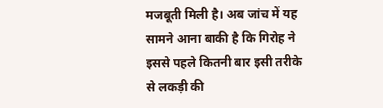मजबूती मिली है। अब जांच में यह सामने आना बाकी है कि गिरोह ने इससे पहले कितनी बार इसी तरीके से लकड़ी की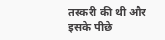तस्करी की थी और इसके पीछे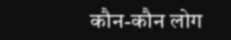कौन-कौन लोग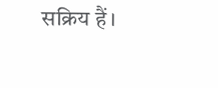सक्रिय हैं।